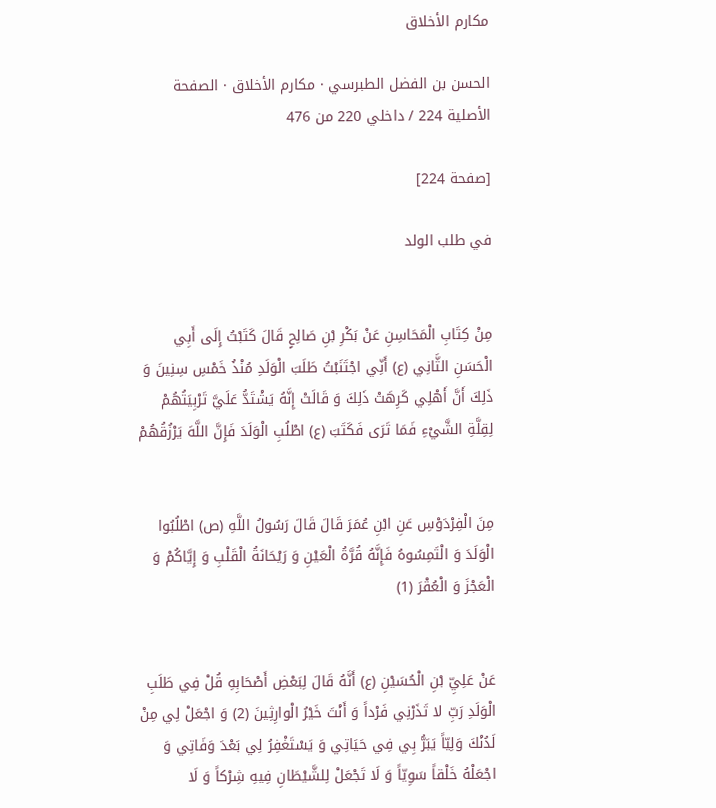مكارم الأخلاق

الحسن بن الفضل الطبرسي · مكارم الأخلاق · الصفحة الأصلية 224 / داخلي 220 من 476

[صفحة 224]

في طلب الولد


مِنْ كِتَابِ الْمَحَاسِنِ عَنْ بَكْرِ بْنِ صَالِحٍ قَالَ كَتَبْتُ إِلَى أَبِي الْحَسَنِ الثَّانِي (ع) أَنِّي اجْتَنَبْتُ طَلَبَ الْوَلَدِ مُنْذُ خَمْسِ سِنِينَ وَ ذَلِكَ أَنَّ أَهْلِي كَرِهَتْ ذَلِكَ وَ قَالَتْ إِنَّهُ يَشْتَدُّ عَلَيَّ تَرْبِيَتُهُمْ لِقِلَّةِ الشَّيْءِ فَمَا تَرَى فَكَتَبَ (ع) اطْلُبِ الْوَلَدَ فَإِنَّ اللَّهَ يَرْزُقُهُمْ


مِنَ الْفِرْدَوْسِ عَنِ ابْنِ عُمَرَ قَالَ قَالَ رَسُولُ اللَّهِ (ص) اطْلُبُوا الْوَلَدَ وَ الْتَمِسُوهُ فَإِنَّهُ قُرَّةُ الْعَيْنِ وَ رَيْحَانَةُ الْقَلْبِ وَ إِيَّاكُمْ وَ الْعَجْزَ وَ الْعُقْرَ (1)


عَنْ عَلِيِّ بْنِ الْحُسَيْنِ (ع) أَنَّهُ قَالَ لِبَعْضِ أَصْحَابِهِ قُلْ فِي طَلَبِ الْوَلَدِ رَبِّ لا تَذَرْنِي فَرْداً وَ أَنْتَ خَيْرُ الْوارِثِينَ (2) وَ اجْعَلْ لِي مِنْ لَدُنْكَ وَلِيّاً يَبَرُّ بِي فِي حَيَاتِي وَ يَسْتَغْفِرُ لِي بَعْدَ وَفَاتِي وَ اجْعَلْهُ خَلْقاً سَوِيّاً وَ لَا تَجْعَلْ لِلشَّيْطَانِ فِيهِ شِرْكاً وَ لَا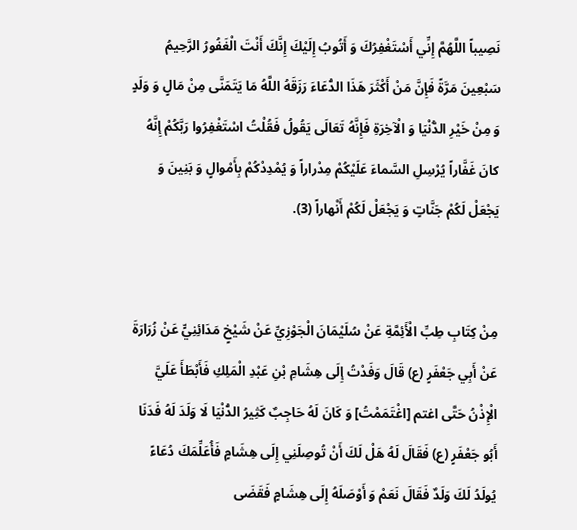نَصِيباً اللَّهُمَّ إِنِّي أَسْتَغْفِرُكَ وَ أَتُوبُ إِلَيْكَ إِنَّكَ أَنْتَ الْغَفُورُ الرَّحِيمُ سَبْعِينَ مَرَّةً فَإِنَّ مَنْ أَكْثَرَ هَذَا الدُّعَاءَ رَزَقَهُ اللَّهُ مَا يَتَمَنَّى مِنْ مَالٍ وَ وَلَدٍ وَ مِنْ خَيْرِ الدُّنْيَا وَ الْآخِرَةِ فَإِنَّهُ تَعَالَى يَقُولُ فَقُلْتُ اسْتَغْفِرُوا رَبَّكُمْ إِنَّهُ كانَ غَفَّاراً يُرْسِلِ السَّماءَ عَلَيْكُمْ مِدْراراً وَ يُمْدِدْكُمْ بِأَمْوالٍ وَ بَنِينَ وَ يَجْعَلْ لَكُمْ جَنَّاتٍ وَ يَجْعَلْ لَكُمْ أَنْهاراً (3).


مِنْ كِتَابِ طِبِّ الْأَئِمَّةِ عَنْ سُلَيْمَانَ الْجَوْزِيِّ عَنْ شَيْخٍ مَدَائِنِيٍّ عَنْ زُرَارَةَ عَنْ أَبِي جَعْفَرٍ (ع) قَالَ وَفَدْتُ إِلَى هِشَامِ بْنِ عَبْدِ الْمَلِكِ فَأَبْطَأَ عَلَيَّ الْإِذْنُ حَتَّى اغتم [اغْتَمَمْتُ] وَ كَانَ لَهُ حَاجِبٌ كَثِيرُ الدُّنْيَا لَا وَلَدَ لَهُ فَدَنَا أَبُو جَعْفَرٍ (ع) فَقَالَ لَهُ هَلْ لَكَ أَنْ تُوصِلَنِي إِلَى هِشَامٍ فَأُعَلِّمَكَ دُعَاءً يُولَدُ لَكَ وَلَدٌ فَقَالَ نَعَمْ وَ أَوْصَلَهُ إِلَى هِشَامٍ فَقَضَى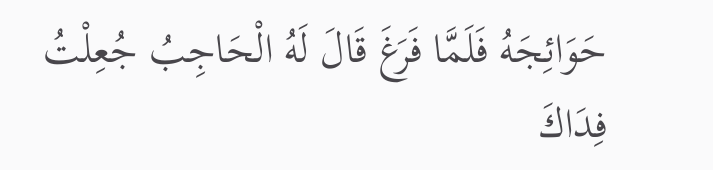حَوَائِجَهُ فَلَمَّا فَرَغَ قَالَ لَهُ الْحَاجِبُ جُعِلْتُ فِدَاكَ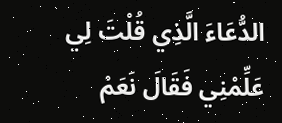الدُّعَاءَ الَّذِي قُلْتَ لِي عَلِّمْنِي فَقَالَ نَعَمْ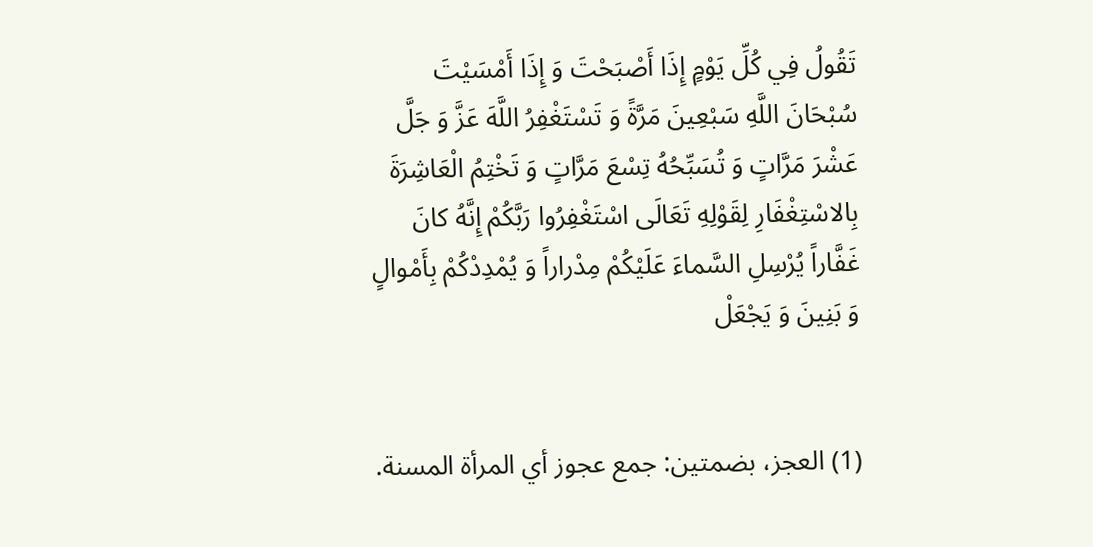تَقُولُ فِي كُلِّ يَوْمٍ إِذَا أَصْبَحْتَ وَ إِذَا أَمْسَيْتَ سُبْحَانَ اللَّهِ سَبْعِينَ مَرَّةً وَ تَسْتَغْفِرُ اللَّهَ عَزَّ وَ جَلَّ عَشْرَ مَرَّاتٍ وَ تُسَبِّحُهُ تِسْعَ مَرَّاتٍ وَ تَخْتِمُ الْعَاشِرَةَ بِالاسْتِغْفَارِ لِقَوْلِهِ تَعَالَى اسْتَغْفِرُوا رَبَّكُمْ إِنَّهُ كانَ غَفَّاراً يُرْسِلِ السَّماءَ عَلَيْكُمْ مِدْراراً وَ يُمْدِدْكُمْ بِأَمْوالٍ وَ بَنِينَ وَ يَجْعَلْ


(1) العجز، بضمتين: جمع عجوز أي المرأة المسنة.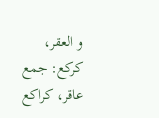و العقر، كركع: جمع عاقر، كراكع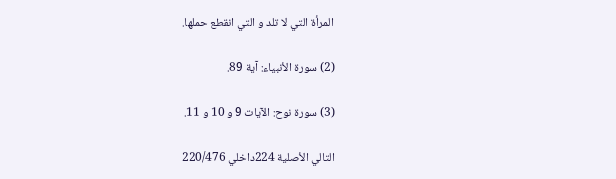المرأة التي لا تلد و التي انقطع حملها.

(2) سورة الأنبياء: آية 89.

(3) سورة نوح: الآيات 9 و 10 و 11.

التالي الأصلية 224داخلي 220/476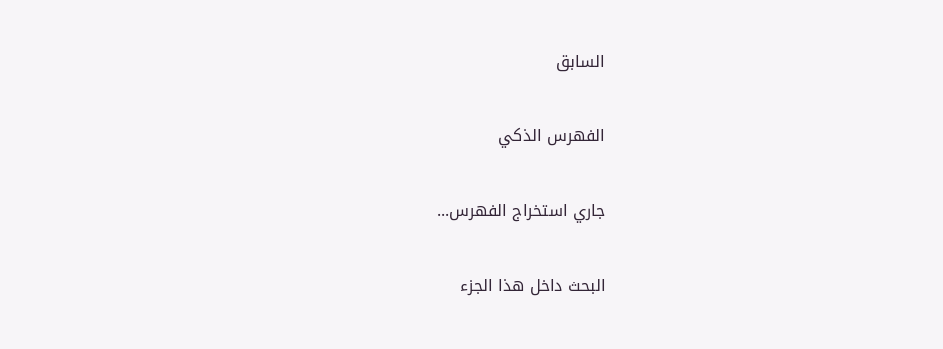السابق

الفهرس الذكي

جاري استخراج الفهرس...

البحث داخل هذا الجزء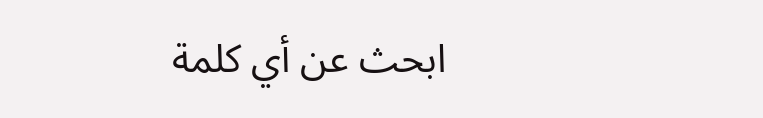ابحث عن أي كلمة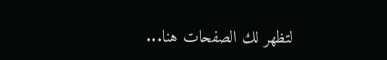لتظهر لك الصفحات هنا...